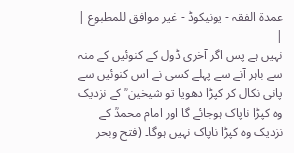عمدۃ الفقہ - یونیکوڈ - غیر موافق للمطبوع |
|
نہیں ہے پس اگر آخری ڈول کے کنوئیں کے منہ سے باہر آنے سے پہلے کسی نے اس کنوئیں سے پانی نکال کر کپڑا دھویا تو شیخین ؒ کے نزدیک وہ کپڑا ناپاک ہوجائے گا اور امام محمدؒ کے نزدیک وہ کپڑا ناپاک نہیں ہوگا۔ (فتح وبحر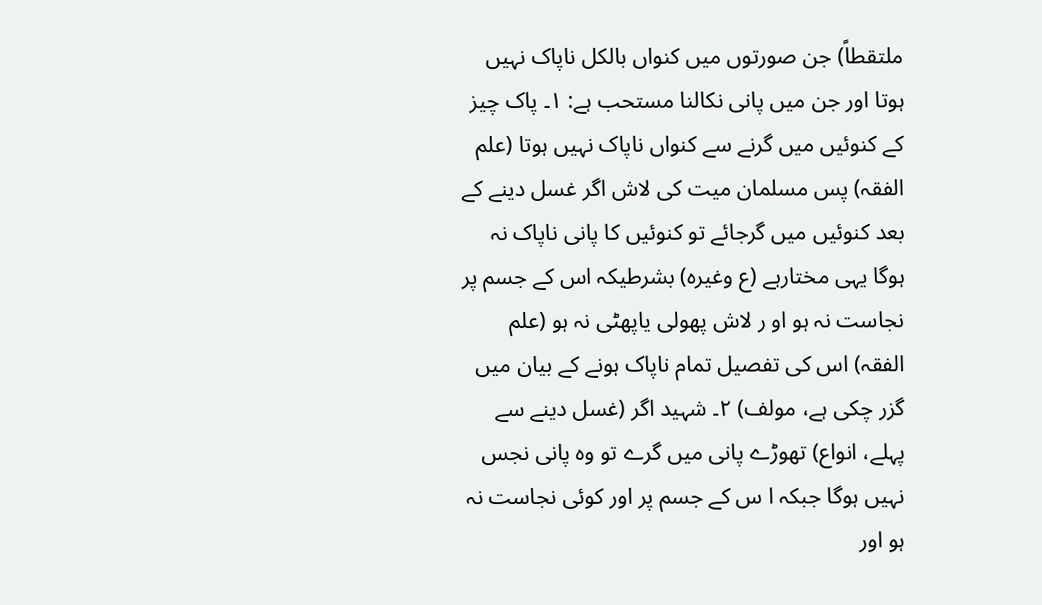ملتقطاً) جن صورتوں میں کنواں بالکل ناپاک نہیں ہوتا اور جن میں پانی نکالنا مستحب ہے: ۱۔ پاک چیز کے کنوئیں میں گرنے سے کنواں ناپاک نہیں ہوتا (علم الفقہ) پس مسلمان میت کی لاش اگر غسل دینے کے بعد کنوئیں میں گرجائے تو کنوئیں کا پانی ناپاک نہ ہوگا یہی مختارہے (ع وغیرہ) بشرطیکہ اس کے جسم پر نجاست نہ ہو او ر لاش پھولی یاپھٹی نہ ہو (علم الفقہ) اس کی تفصیل تمام ناپاک ہونے کے بیان میں گزر چکی ہے، مولف) ۲۔ شہید اگر (غسل دینے سے پہلے، انواع) تھوڑے پانی میں گرے تو وہ پانی نجس نہیں ہوگا جبکہ ا س کے جسم پر اور کوئی نجاست نہ ہو اور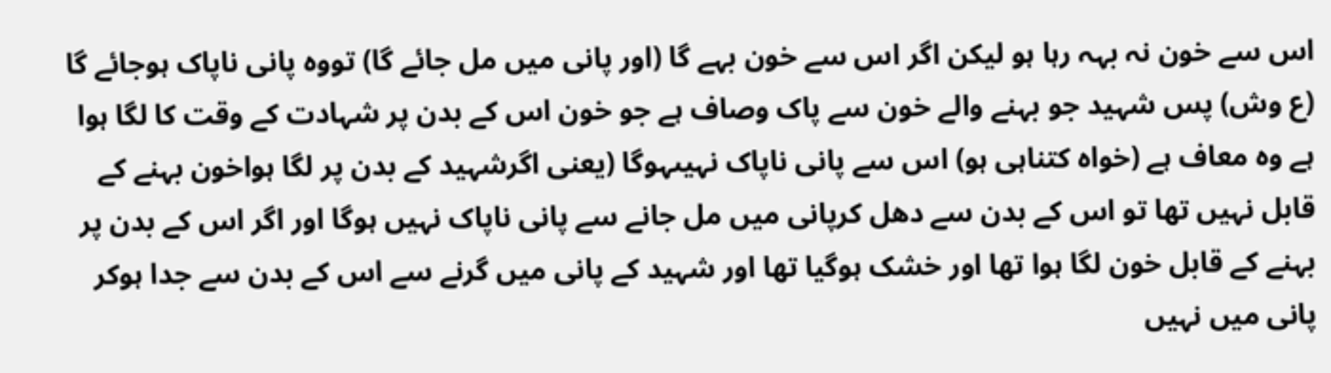اس سے خون نہ بہہ رہا ہو لیکن اگر اس سے خون بہے گا (اور پانی میں مل جائے گا) تووہ پانی ناپاک ہوجائے گا (ع وش) پس شہید جو بہنے والے خون سے پاک وصاف ہے جو خون اس کے بدن پر شہادت کے وقت کا لگا ہوا ہے وہ معاف ہے (خواہ کتناہی ہو) اس سے پانی ناپاک نہیںہوگا (یعنی اگرشہید کے بدن پر لگا ہواخون بہنے کے قابل نہیں تھا تو اس کے بدن سے دھل کرپانی میں مل جانے سے پانی ناپاک نہیں ہوگا اور اگر اس کے بدن پر بہنے کے قابل خون لگا ہوا تھا اور خشک ہوگیا تھا اور شہید کے پانی میں گرنے سے اس کے بدن سے جدا ہوکر پانی میں نہیں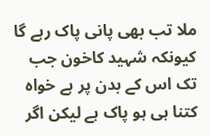ملا تب بھی پانی پاک رہے گا کیونکہ شہید کاخون جب تک اس کے بدن پر ہے خواہ کتنا ہی ہو پاک ہے لیکن اگر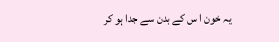یہ خون ا س کے بدن سے جدا ہو کر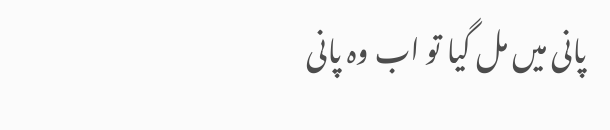پانی میں مل گیا تو اب وہ پانی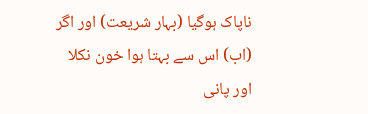ناپاک ہوگیا (بہار شریعت) اور اگر (اب) اس سے بہتا ہوا خون نکلا اور پانی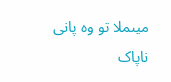میںملا تو وہ پانی ناپاک